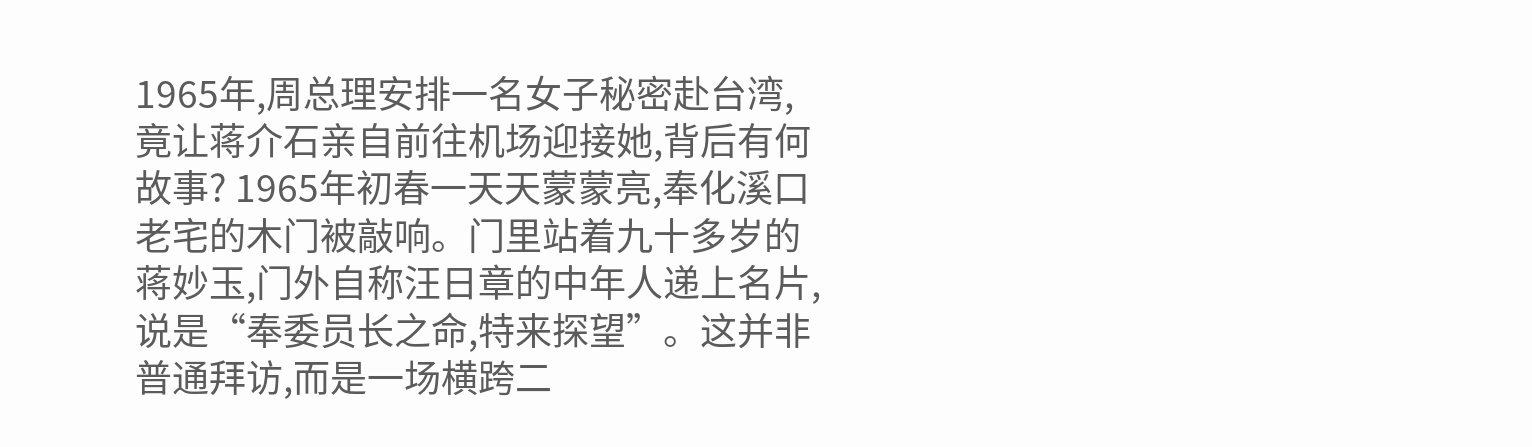1965年,周总理安排一名女子秘密赴台湾,竟让蒋介石亲自前往机场迎接她,背后有何故事? 1965年初春一天天蒙蒙亮,奉化溪口老宅的木门被敲响。门里站着九十多岁的蒋妙玉,门外自称汪日章的中年人递上名片,说是“奉委员长之命,特来探望”。这并非普通拜访,而是一场横跨二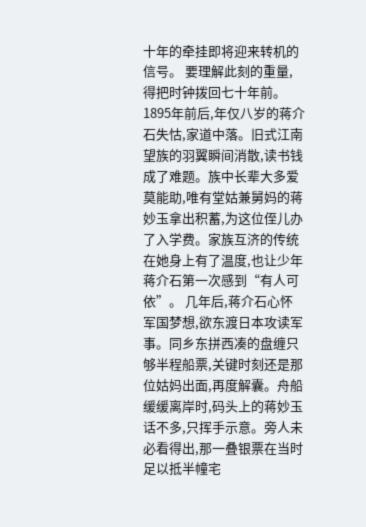十年的牵挂即将迎来转机的信号。 要理解此刻的重量,得把时钟拨回七十年前。1895年前后,年仅八岁的蒋介石失怙,家道中落。旧式江南望族的羽翼瞬间消散,读书钱成了难题。族中长辈大多爱莫能助,唯有堂姑兼舅妈的蒋妙玉拿出积蓄,为这位侄儿办了入学费。家族互济的传统在她身上有了温度,也让少年蒋介石第一次感到“有人可依”。 几年后,蒋介石心怀军国梦想,欲东渡日本攻读军事。同乡东拼西凑的盘缠只够半程船票,关键时刻还是那位姑妈出面,再度解囊。舟船缓缓离岸时,码头上的蒋妙玉话不多,只挥手示意。旁人未必看得出,那一叠银票在当时足以抵半幢宅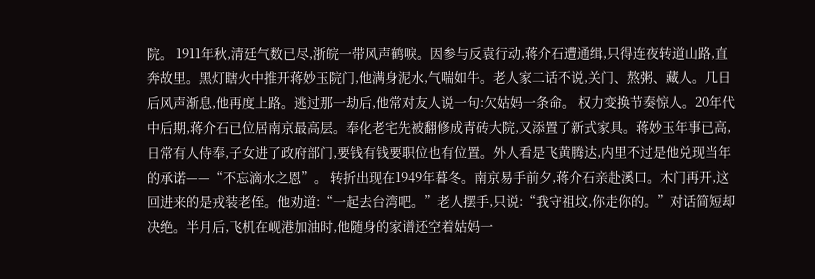院。 1911年秋,清廷气数已尽,浙皖一带风声鹤唳。因参与反袁行动,蒋介石遭通缉,只得连夜转道山路,直奔故里。黑灯瞎火中推开蒋妙玉院门,他满身泥水,气喘如牛。老人家二话不说,关门、熬粥、藏人。几日后风声渐息,他再度上路。逃过那一劫后,他常对友人说一句:欠姑妈一条命。 权力变换节奏惊人。20年代中后期,蒋介石已位居南京最高层。奉化老宅先被翻修成青砖大院,又添置了新式家具。蒋妙玉年事已高,日常有人侍奉,子女进了政府部门,要钱有钱要职位也有位置。外人看是飞黄腾达,内里不过是他兑现当年的承诺——“不忘滴水之恩”。 转折出现在1949年暮冬。南京易手前夕,蒋介石亲赴溪口。木门再开,这回进来的是戎装老侄。他劝道:“一起去台湾吧。”老人摆手,只说:“我守祖坟,你走你的。”对话简短却决绝。半月后,飞机在岘港加油时,他随身的家谱还空着姑妈一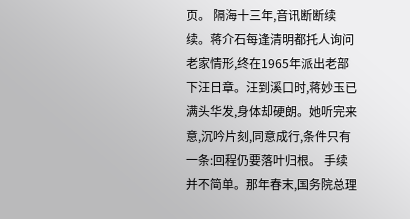页。 隔海十三年,音讯断断续续。蒋介石每逢清明都托人询问老家情形,终在1965年派出老部下汪日章。汪到溪口时,蒋妙玉已满头华发,身体却硬朗。她听完来意,沉吟片刻,同意成行,条件只有一条:回程仍要落叶归根。 手续并不简单。那年春末,国务院总理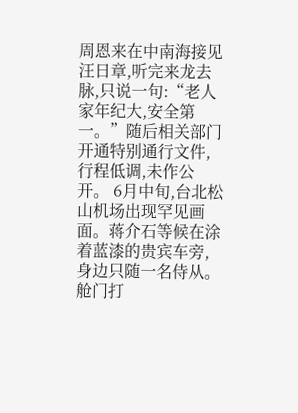周恩来在中南海接见汪日章,听完来龙去脉,只说一句:“老人家年纪大,安全第一。”随后相关部门开通特别通行文件,行程低调,未作公开。 6月中旬,台北松山机场出现罕见画面。蒋介石等候在涂着蓝漆的贵宾车旁,身边只随一名侍从。舱门打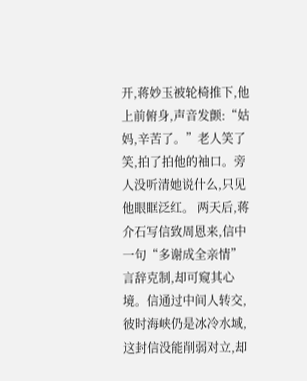开,蒋妙玉被轮椅推下,他上前俯身,声音发颤:“姑妈,辛苦了。”老人笑了笑,拍了拍他的袖口。旁人没听清她说什么,只见他眼眶泛红。 两天后,蒋介石写信致周恩来,信中一句“多谢成全亲情”言辞克制,却可窥其心境。信通过中间人转交,彼时海峡仍是冰冷水域,这封信没能削弱对立,却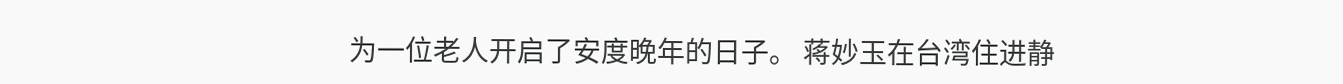为一位老人开启了安度晚年的日子。 蒋妙玉在台湾住进静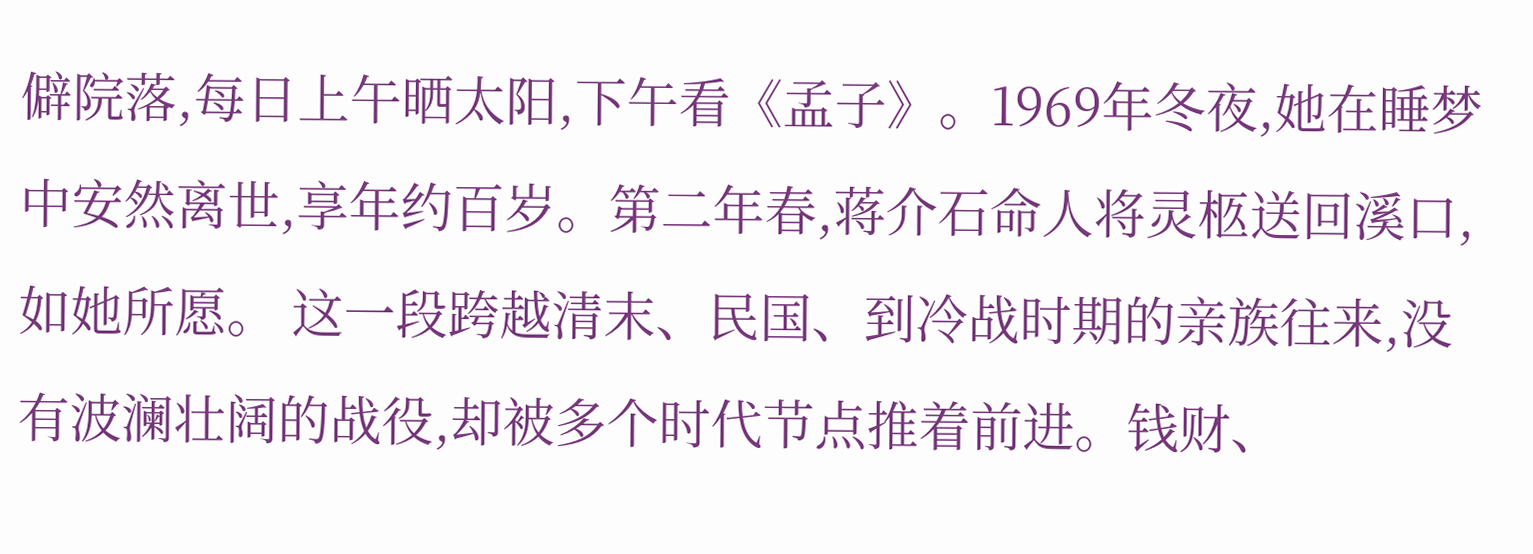僻院落,每日上午晒太阳,下午看《孟子》。1969年冬夜,她在睡梦中安然离世,享年约百岁。第二年春,蒋介石命人将灵柩送回溪口,如她所愿。 这一段跨越清末、民国、到冷战时期的亲族往来,没有波澜壮阔的战役,却被多个时代节点推着前进。钱财、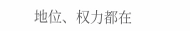地位、权力都在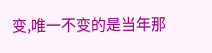变,唯一不变的是当年那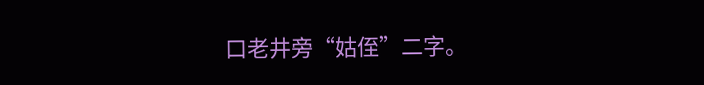口老井旁“姑侄”二字。